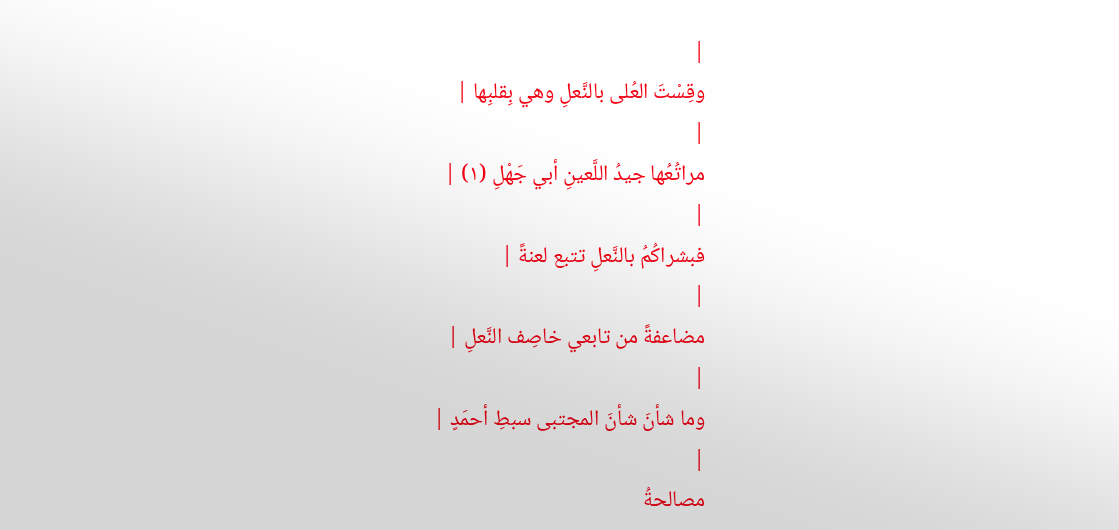|
وقِسْتَ العُلى بالنَّعلِ وهي بِقلبِها |
|
مراتُعُها جيدُ اللَّعينِ أبي جَهْلِ (١) |
|
فبشراكُمُ بالنَّعلِ تتبع لعنةً |
|
مضاعفةً من تابعي خاصِف النَّعلِ |
|
وما شأنَ شأنَ المجتبى سبطِ أحمَدٍ |
|
مصالحةُ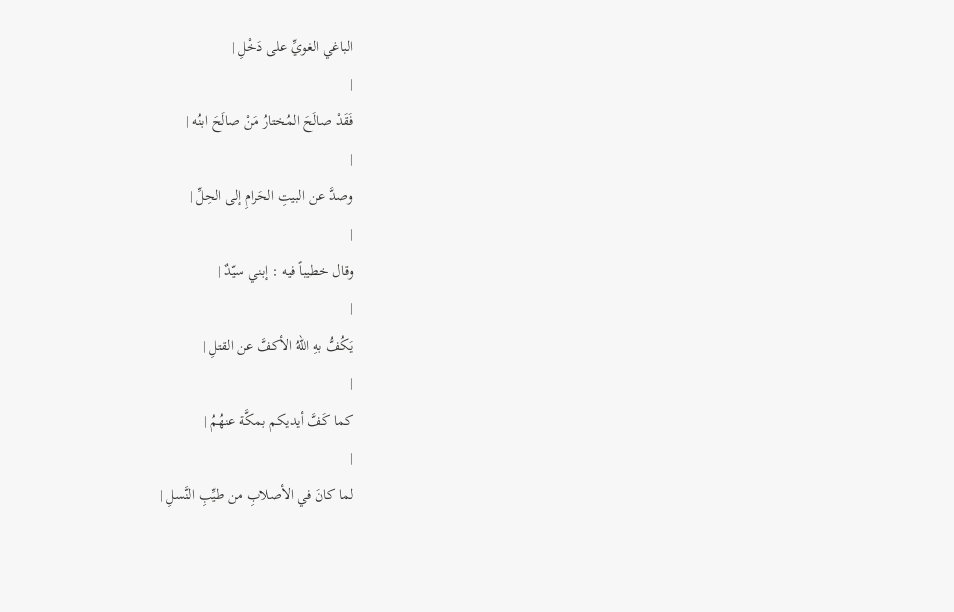الباغي الغويِّ على دَخْلِ |
|
فَقَدْ صالَحَ المُختارُ مَنْ صالَحَ ابنُه |
|
وصدَّ عن البيتِ الحَرامِ إلى الحِلِّ |
|
وقال خطيباً فيه : إبني سيّدٌ |
|
يَكُفُّ بهِ اللهُ الأكفَّ عن القتلِ |
|
کما كَفَّ أيديكم بمكَّة عنهُمُ |
|
لما كانَ في الأصلابِ من طيِّبِ النَّسلِ |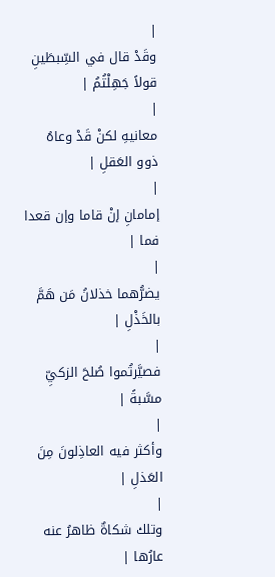|
وقَدْ قال في السِّبطَينِ قولاً جَهِلْتُمُ |
|
معانيهِ لكنْ قَدْ وعاهُ ذوو العَقلِ |
|
إمامانِ إنْ قاما وإن قعدا فما |
|
يضرُّهما خذلانُ مَن هَمَّ بالخَذْلِ |
|
فصيَّرتُموا صُلحَ الزكيِّ مسَّبةً |
|
وأكثر فيه العاذِلونَ مِنَ العَذلِ |
|
وتلك شكاةٌ ظاهرُ عنه عارُها |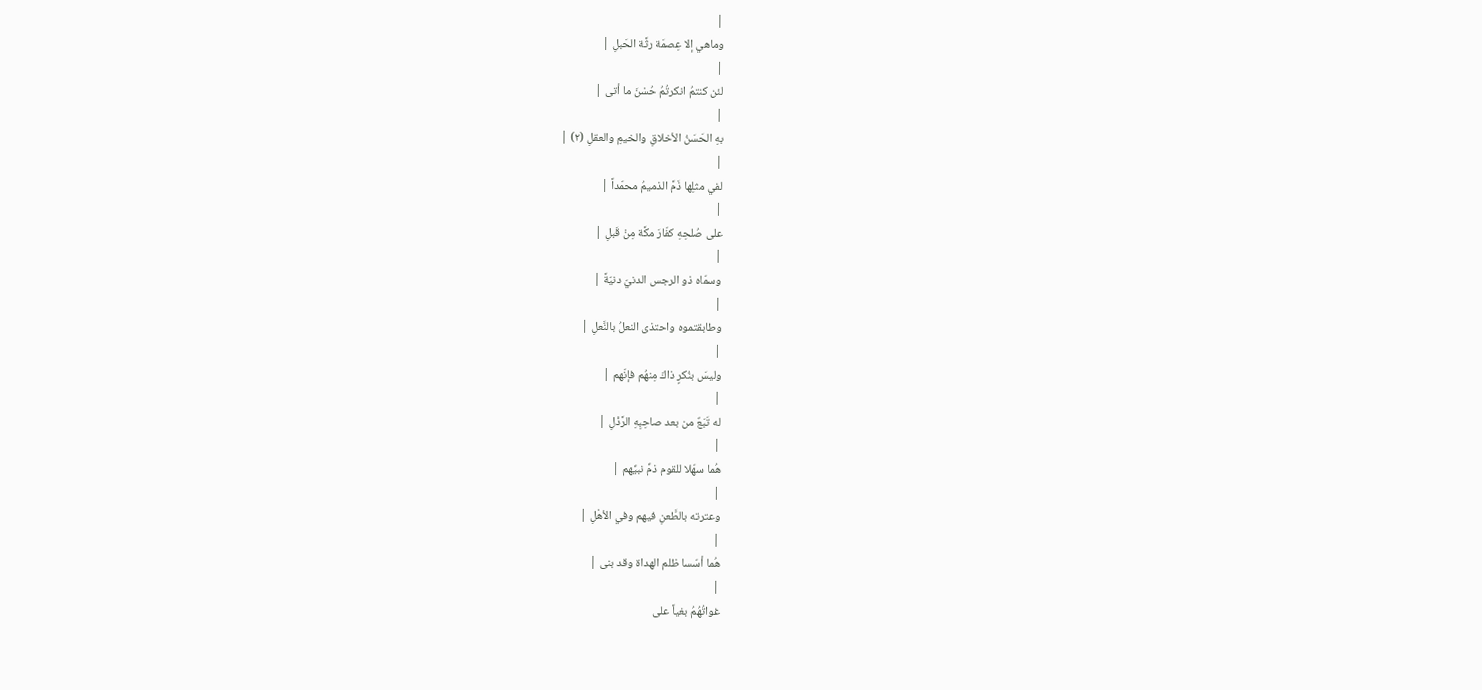|
وماهي إلا عِصمَة رثَّة الحَبلِ |
|
لئن کنتمُ انكرتُمُ حُسْنَ ما أتی |
|
بهِ الحَسَنُ الأخلاقِ والخيمِ والعقلِ (٢) |
|
لفي مثلِها ذَمَّ الذميمُ محمّداً |
|
على صُلحِهِ كفّارَ مكَّة مِنْ قَبلِ |
|
وسمّاه ذو الرجس الدنيّ دنيّةً |
|
وطابقتموه واحتذى النعلُ بالنَّعلِ |
|
وليسَ بنُكرٍ ذاكَ مِنهُم فإنّهم |
|
له تَبَعٌ من بعد صاحِبِهِ الرَّذْلِ |
|
هُما سهّلا للقوم ذمِّ نبيِّهم |
|
وعترته بالطَّعنِ فيهم وفي الأهْلِ |
|
هُما أسّسا ظلم الهداة وقد بنی |
|
غواتُهُمُ بغياً على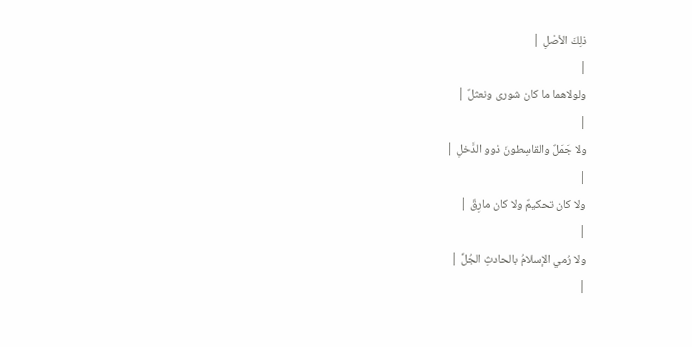ذلِكَ الأصْلِ |
|
ولولاهما ما کان شوری ونعثلٌ |
|
ولا جَمَلٌ والقاسِطونَ ذوو الدَّخلِ |
|
ولا كان تحكيمٌ ولا كان مارِقٌ |
|
ولا رُمي الإسلامُ بالحادثِ الجُلِّ |
|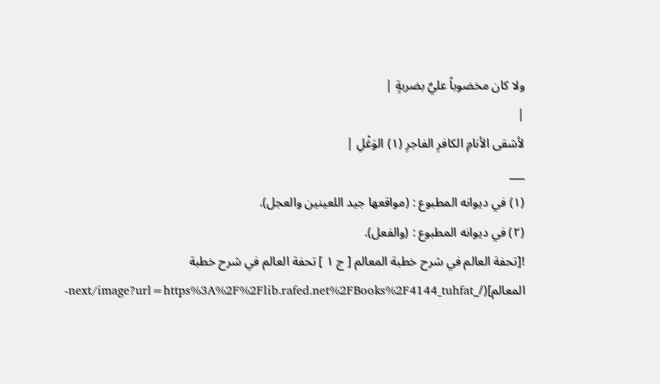ولا كان مخضوباً عليٌ بضربةٍ |
|
لأشقى الأنامِ الكافرِ الفاجرِ (١) الوَغْلِ |
___
(١) في ديوانه المطبوع : (مواقعها جيد اللعينين والعجل).
(٢) في ديوانه المطبوع : (والفعل).
![تحفة العالم في شرح خطبة المعالم [ ج ١ ] تحفة العالم في شرح خطبة المعالم](/_next/image?url=https%3A%2F%2Flib.rafed.net%2FBooks%2F4144_tuhfat-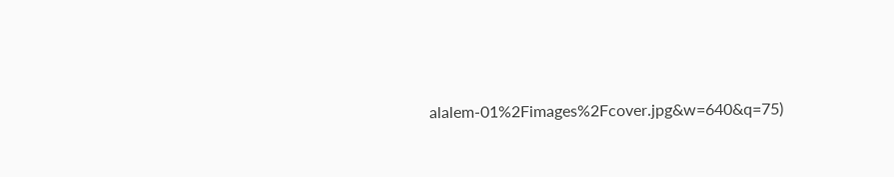alalem-01%2Fimages%2Fcover.jpg&w=640&q=75)